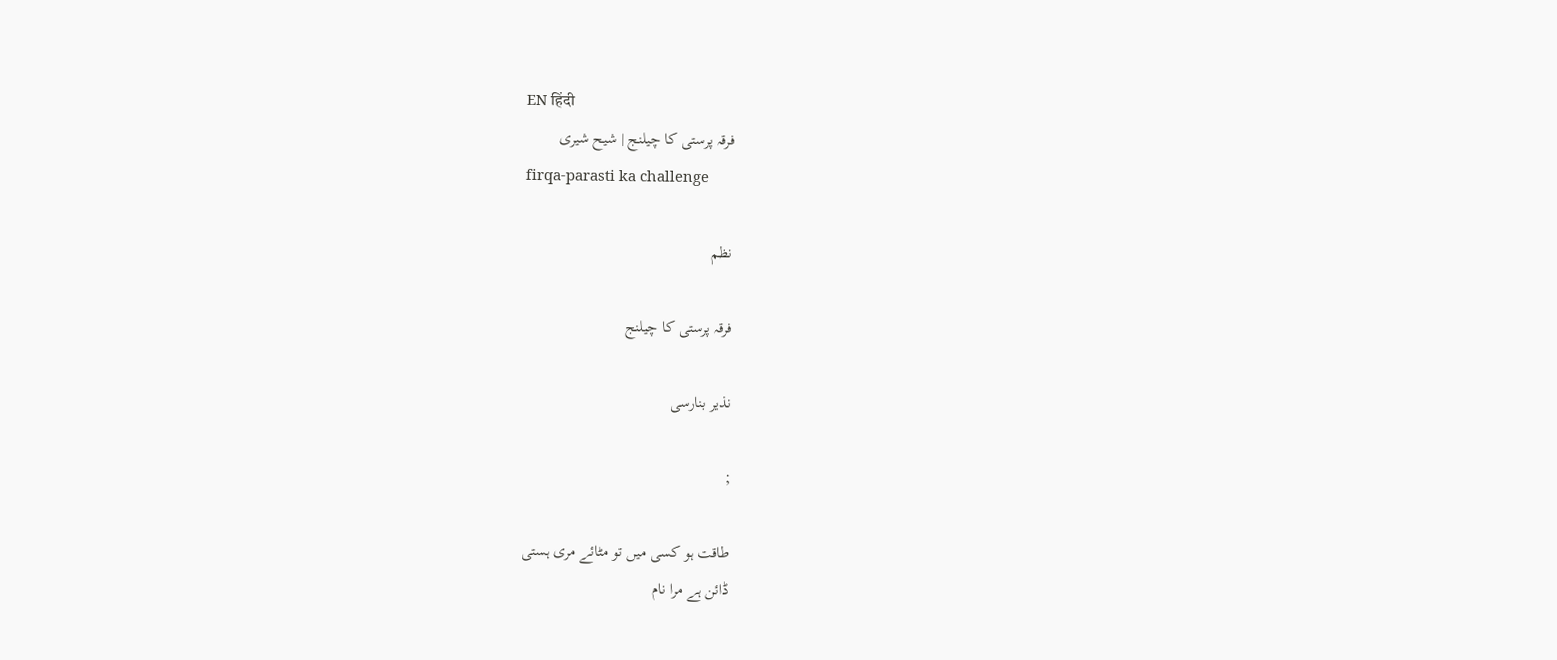EN हिंदी
فرقہ پرستی کا چیلنج | شیح شیری
firqa-parasti ka challenge

نظم

فرقہ پرستی کا چیلنج

نذیر بنارسی

;

طاقت ہو کسی میں تو مٹائے مری ہستی
ڈائن ہے مرا نام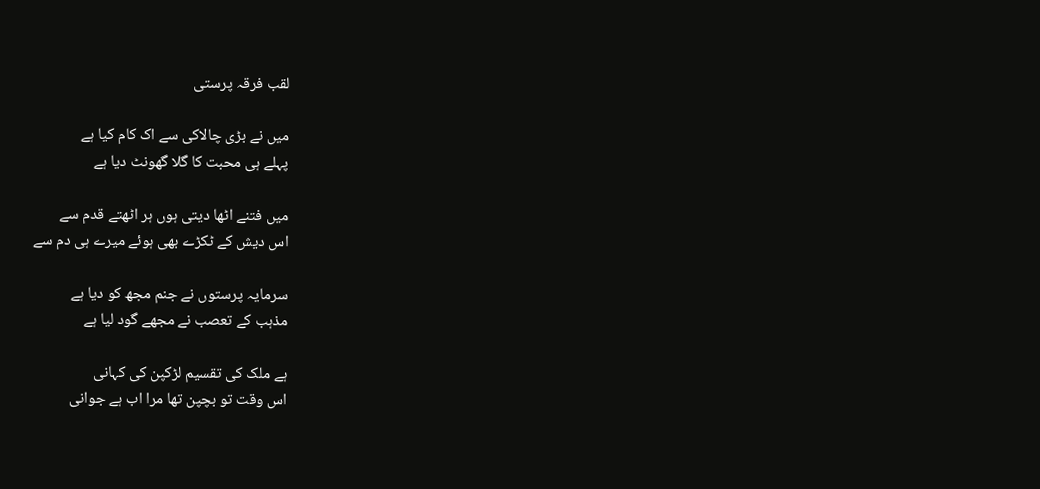لقب فرقہ پرستی

میں نے بڑی چالاکی سے اک کام کیا ہے
پہلے ہی محبت کا گلا گھونٹ دیا ہے

میں فتنے اٹھا دیتی ہوں ہر اٹھتے قدم سے
اس دیش کے ٹکڑے بھی ہوئے میرے ہی دم سے

سرمایہ پرستوں نے جنم مجھ کو دیا ہے
مذہب کے تعصب نے مجھے گود لیا ہے

ہے ملک کی تقسیم لڑکپن کی کہانی
اس وقت تو بچپن تھا مرا اب ہے جوانی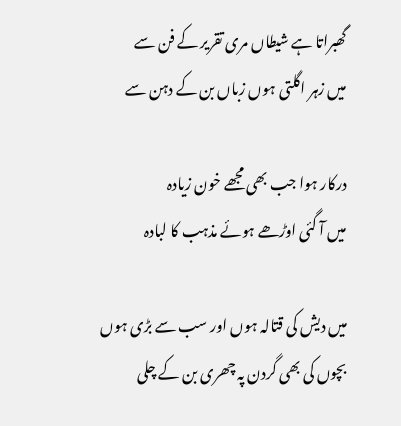گھبراتا ہے شیطاں مری تقریر کے فن سے
میں زہر اگلتی ہوں زباں بن کے دہن سے

درکار ہوا جب بھی مجھے خون زیادہ
میں آ گئی اوڑھے ہوئے مذہب کا لبادہ

میں دیش کی قتالہ ہوں اور سب سے بڑی ہوں
بچوں کی بھی گردن پہ چھری بن کے چلی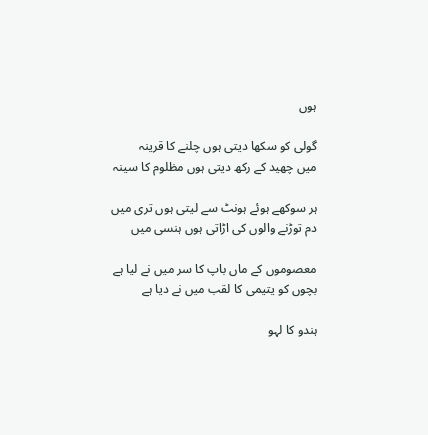ہوں

گولی کو سکھا دیتی ہوں چلنے کا قرینہ
میں چھید کے رکھ دیتی ہوں مظلوم کا سینہ

ہر سوکھے ہوئے ہونٹ سے لیتی ہوں تری میں
دم توڑنے والوں کی اڑاتی ہوں ہنسی میں

معصوموں کے ماں باپ کا سر میں نے لیا ہے
بچوں کو یتیمی کا لقب میں نے دیا ہے

ہندو کا لہو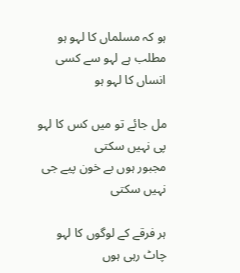ہو کہ مسلماں کا لہو ہو
مطلب ہے لہو سے کسی انساں کا لہو ہو

مل جائے تو میں کس کا لہو پی نہیں سکتی
مجبور ہوں بے خون پیے جی نہیں سکتی

ہر فرقے کے لوگوں کا لہو چاٹ رہی ہوں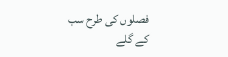فصلوں کی طرح سب کے گلے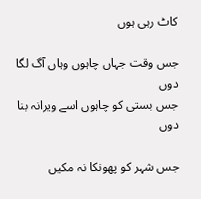کاٹ رہی ہوں

جس وقت جہاں چاہوں وہاں آگ لگا دوں
جس بستی کو چاہوں اسے ویرانہ بنا دوں

جس شہر کو پھونکا نہ مکیں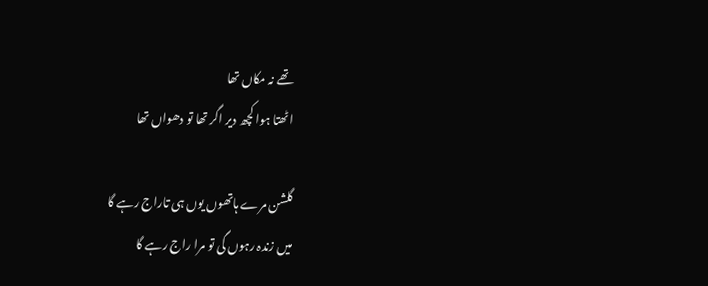تھے نہ مکاں تھا
اٹھتا ہوا کچھ دیر اگر تھا تو دھواں تھا

گلشن مرے ہاتھوں یوں ہی تاراج رہے گا
میں زندہ رہوں گی تو مرا راج رہے گا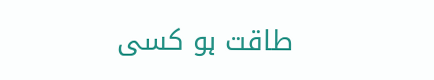طاقت ہو کسی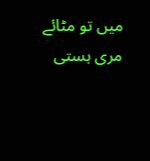میں تو مٹائے مری ہستی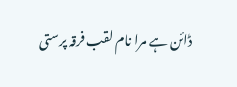ڈائن ہے مرا نام لقب فرقہ پرستی